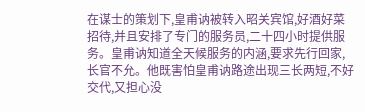在谋士的策划下,皇甫讷被转入昭关宾馆,好酒好菜招待,并且安排了专门的服务员,二十四小时提供服务。皇甫讷知道全天候服务的内涵,要求先行回家,长官不允。他既害怕皇甫讷路途出现三长两短,不好交代,又担心没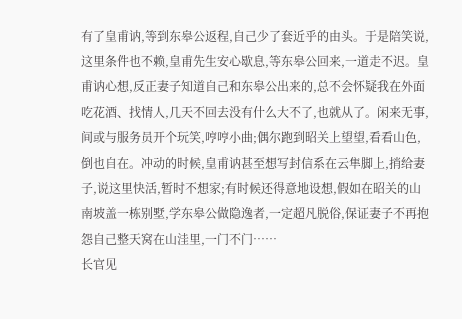有了皇甫讷,等到东皋公返程,自己少了套近乎的由头。于是陪笑说,这里条件也不赖,皇甫先生安心歇息,等东皋公回来,一道走不迟。皇甫讷心想,反正妻子知道自己和东皋公出来的,总不会怀疑我在外面吃花酒、找情人,几天不回去没有什么大不了,也就从了。闲来无事,间或与服务员开个玩笑,哼哼小曲;偶尔跑到昭关上望望,看看山色,倒也自在。冲动的时候,皇甫讷甚至想写封信系在云隼脚上,捎给妻子,说这里快活,暂时不想家;有时候还得意地设想,假如在昭关的山南坡盖一栋别墅,学东皋公做隐逸者,一定超凡脱俗,保证妻子不再抱怨自己整天窝在山洼里,一门不门……
长官见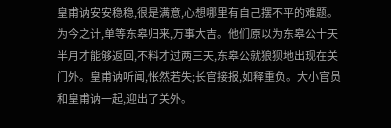皇甫讷安安稳稳,很是满意,心想哪里有自己摆不平的难题。为今之计,单等东皋归来,万事大吉。他们原以为东皋公十天半月才能够返回,不料才过两三天,东皋公就狼狈地出现在关门外。皇甫讷听闻,怅然若失;长官接报,如释重负。大小官员和皇甫讷一起,迎出了关外。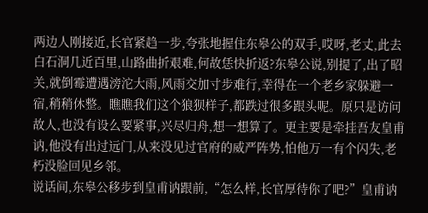两边人刚接近,长官紧趋一步,夸张地握住东皋公的双手,哎呀,老丈,此去白石洞几近百里,山路曲折艰难,何故恁快折返?东皋公说,别提了,出了昭关,就倒霉遭遇滂沱大雨,风雨交加寸步难行,幸得在一个老乡家躲避一宿,稍稍休整。瞧瞧我们这个狼狈样子,都跌过很多跟头呢。原只是访问故人,也没有设么要紧事,兴尽归舟,想一想算了。更主要是牵挂吾友皇甫讷,他没有出过远门,从来没见过官府的威严阵势,怕他万一有个闪失,老朽没脸回见乡邻。
说话间,东皋公移步到皇甫讷跟前,“怎么样,长官厚待你了吧?”皇甫讷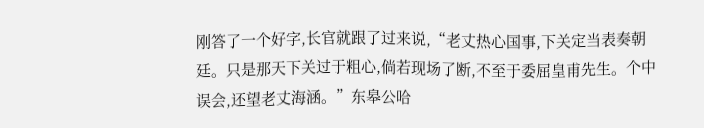刚答了一个好字,长官就跟了过来说,“老丈热心国事,下关定当表奏朝廷。只是那天下关过于粗心,倘若现场了断,不至于委屈皇甫先生。个中误会,还望老丈海涵。”东皋公哈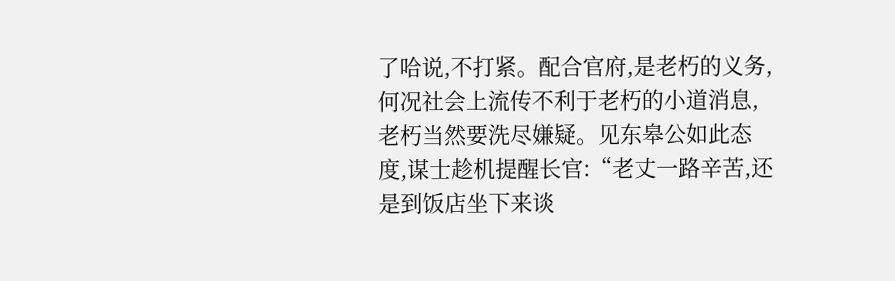了哈说,不打紧。配合官府,是老朽的义务,何况社会上流传不利于老朽的小道消息,老朽当然要洗尽嫌疑。见东皋公如此态度,谋士趁机提醒长官:“老丈一路辛苦,还是到饭店坐下来谈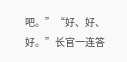吧。”“好、好、好。”长官一连答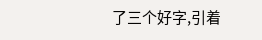了三个好字,引着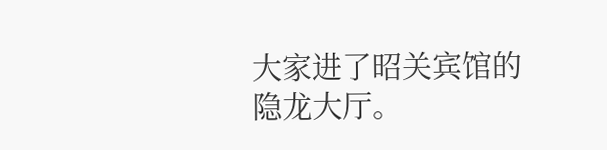大家进了昭关宾馆的隐龙大厅。